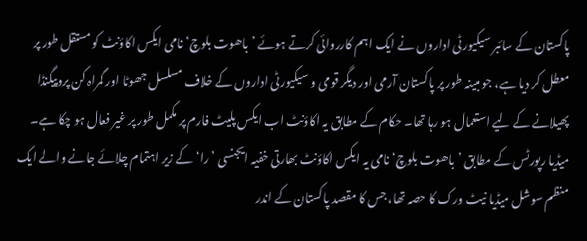پاکستان کے سائبر سیکیورٹی اداروں نے ایک اہم کارروائی کرتے ہوئے ’باھوت بلوچ‘ نامی ایکس اکاؤنٹ کو مستقل طور پر معطل کر دیا ہے، جو مبینہ طور پر پاکستان آرمی اور دیگر قومی و سیکیورٹی اداروں کے خلاف مسلسل جھوٹا اور گمراہ کن پروپیگنڈا پھیلانے کے لیے استعمال ہو رہا تھا۔ حکام کے مطابق یہ اکاؤنٹ اب ایکس پلیٹ فارم پر مکمل طور پر غیر فعال ہو چکا ہے۔
میڈیا رپورٹس کے مطابق ’باھوت بلوچ‘ نامی یہ ایکس اکاؤنٹ بھارتی خفیہ ایجنسی ’را‘ کے زیر اہتمام چلائے جانے والے ایک منظم سوشل میڈیا نیٹ ورک کا حصہ تھا، جس کا مقصد پاکستان کے اندر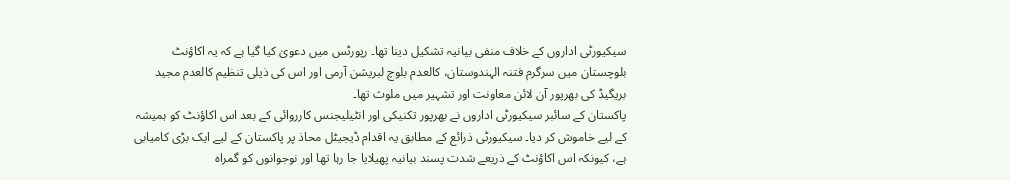سیکیورٹی اداروں کے خلاف منفی بیانیہ تشکیل دینا تھا۔ رپورٹس میں دعویٰ کیا گیا ہے کہ یہ اکاؤنٹ بلوچستان میں سرگرم فتنہ الہندوستان، کالعدم بلوچ لبریشن آرمی اور اس کی ذیلی تنظیم کالعدم مجید بریگیڈ کی بھرپور آن لائن معاونت اور تشہیر میں ملوث تھا۔
پاکستان کے سائبر سیکیورٹی اداروں نے بھرپور تکنیکی اور انٹیلیجنس کارروائی کے بعد اس اکاؤنٹ کو ہمیشہ کے لیے خاموش کر دیا۔ سیکیورٹی ذرائع کے مطابق یہ اقدام ڈیجیٹل محاذ پر پاکستان کے لیے ایک بڑی کامیابی ہے، کیونکہ اس اکاؤنٹ کے ذریعے شدت پسند بیانیہ پھیلایا جا رہا تھا اور نوجوانوں کو گمراہ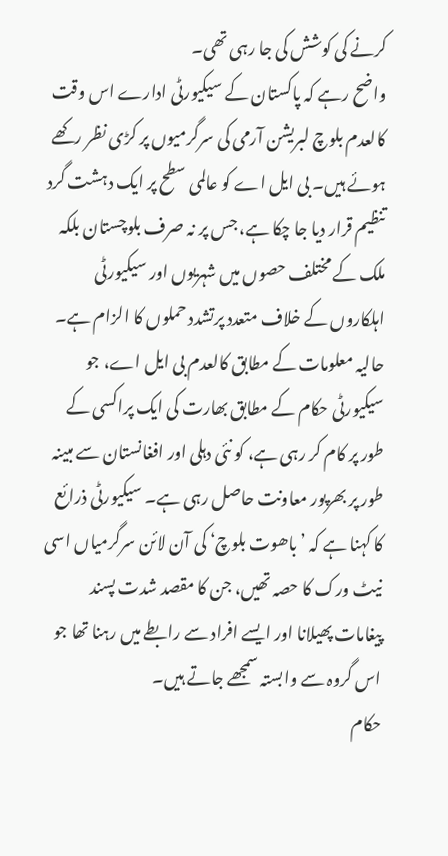کرنے کی کوشش کی جا رہی تھی۔
واضح رہے کہ پاکستان کے سیکیورٹی ادارے اس وقت کالعدم بلوچ لبریشن آرمی کی سرگرمیوں پر کڑی نظر رکھے ہوئے ہیں۔ بی ایل اے کو عالمی سطح پر ایک دہشت گرد تنظیم قرار دیا جا چکا ہے، جس پر نہ صرف بلوچستان بلکہ ملک کے مختلف حصوں میں شہریوں اور سیکیورٹی اہلکاروں کے خلاف متعدد پرتشدد حملوں کا الزام ہے۔
حالیہ معلومات کے مطابق کالعدم بی ایل اے، جو سیکیورٹی حکام کے مطابق بھارت کی ایک پراکسی کے طور پر کام کر رہی ہے، کو نئی دہلی اور افغانستان سے مبینہ طور پر بھرپور معاونت حاصل رہی ہے۔ سیکیورٹی ذرائع کا کہنا ہے کہ ’باھوت بلوچ‘ کی آن لائن سرگرمیاں اسی نیٹ ورک کا حصہ تھیں، جن کا مقصد شدت پسند پیغامات پھیلانا اور ایسے افراد سے رابطے میں رہنا تھا جو اس گروہ سے وابستہ سمجھے جاتے ہیں۔
حکام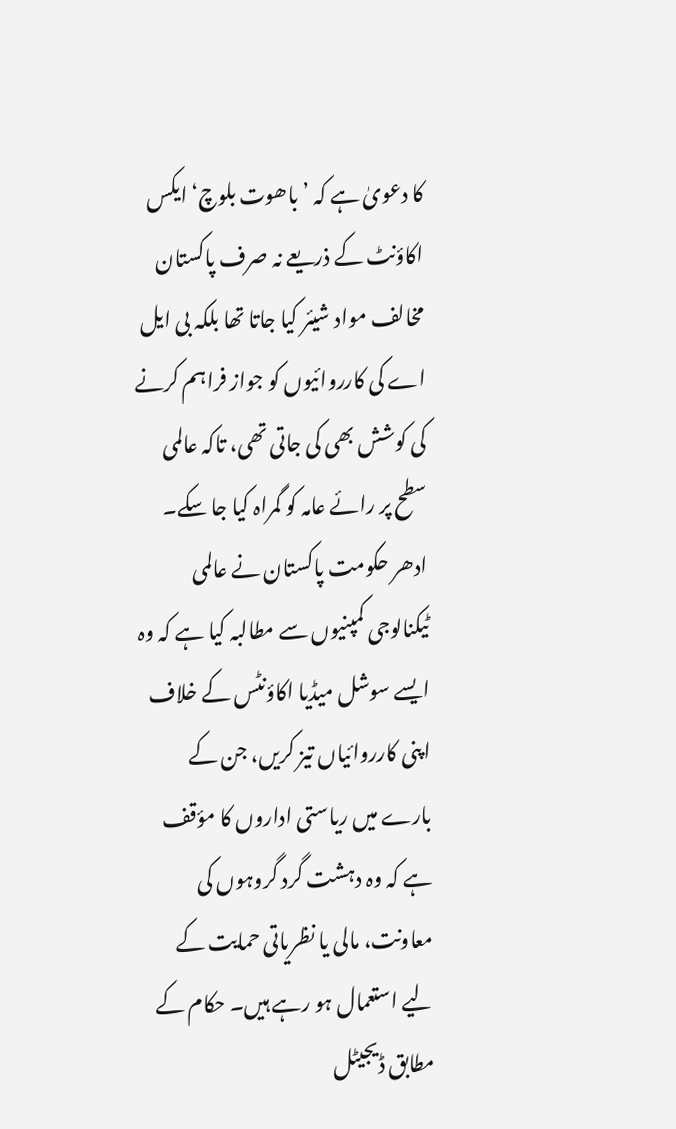کا دعویٰ ہے کہ ’باھوت بلوچ‘ ایکس اکاؤنٹ کے ذریعے نہ صرف پاکستان مخالف مواد شیئر کیا جاتا تھا بلکہ بی ایل اے کی کارروائیوں کو جواز فراہم کرنے کی کوشش بھی کی جاتی تھی، تاکہ عالمی سطح پر رائے عامہ کو گمراہ کیا جا سکے۔
ادھر حکومت پاکستان نے عالمی ٹیکنالوجی کمپنیوں سے مطالبہ کیا ہے کہ وہ ایسے سوشل میڈیا اکاؤنٹس کے خلاف اپنی کارروائیاں تیز کریں، جن کے بارے میں ریاستی اداروں کا مؤقف ہے کہ وہ دہشت گرد گروہوں کی معاونت، مالی یا نظریاتی حمایت کے لیے استعمال ہو رہے ہیں۔ حکام کے مطابق ڈیجیٹل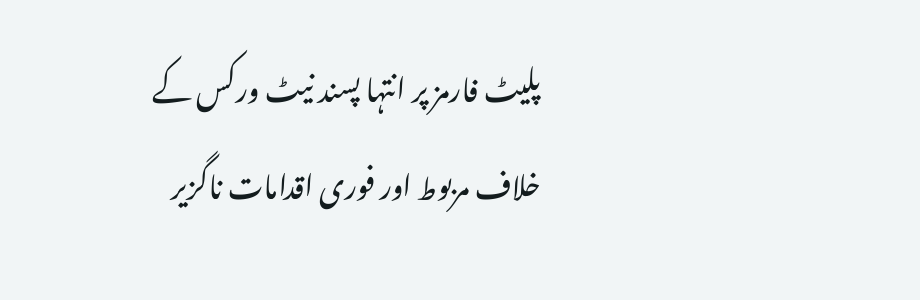پلیٹ فارمز پر انتہا پسند نیٹ ورکس کے خلاف مربوط اور فوری اقدامات ناگزیر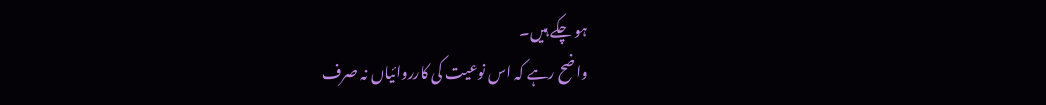ہو چکے ہیں۔
واضح رہے کہ اس نوعیت کی کارروائیاں نہ صرف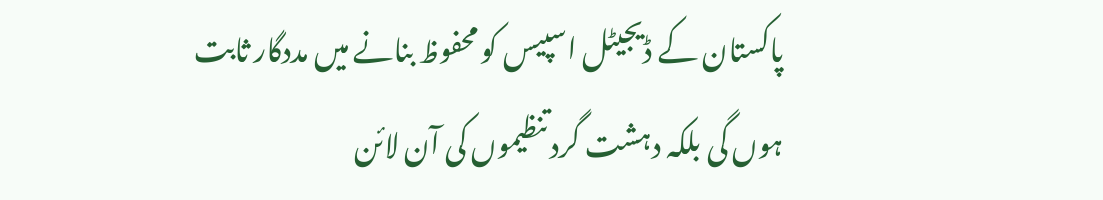پاکستان کے ڈیجیٹل اسپیس کو محفوظ بنانے میں مددگار ثابت ہوں گی بلکہ دہشت گرد تنظیموں کی آن لائن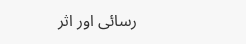رسائی اور اثر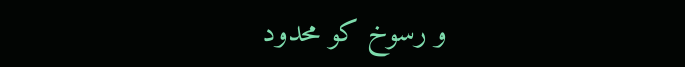و رسوخ کو محدود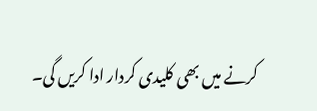کرنے میں بھی کلیدی کردار ادا کریں گی۔